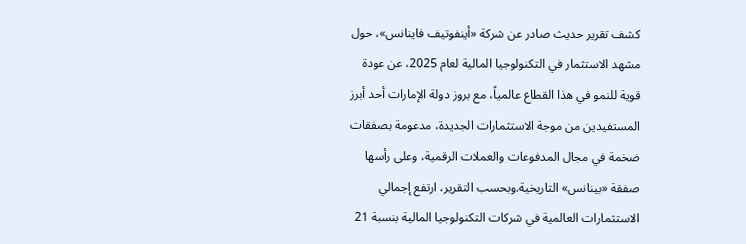كشف تقرير حديث صادر عن شركة «أينفوتيف فاينانس»، حول مشهد الاستثمار في التكنولوجيا المالية لعام 2025، عن عودة قوية للنمو في هذا القطاع عالمياً، مع بروز دولة الإمارات أحد أبرز المستفيدين من موجة الاستثمارات الجديدة، مدعومة بصفقات ضخمة في مجال المدفوعات والعملات الرقمية، وعلى رأسها صفقة «بينانس» التاريخية.وبحسب التقرير، ارتفع إجمالي الاستثمارات العالمية في شركات التكنولوجيا المالية بنسبة 21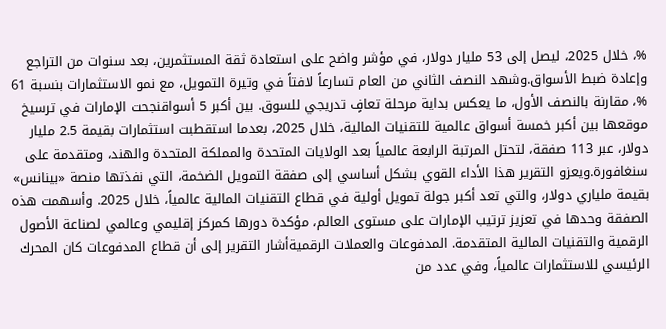%، خلال 2025، ليصل إلى 53 مليار دولار، في مؤشر واضح على استعادة ثقة المستثمرين، بعد سنوات من التراجع وإعادة ضبط الأسواق.وشهد النصف الثاني من العام تسارعاً لافتاً في وتيرة التمويل، مع نمو الاستثمارات بنسبة 61 %، مقارنة بالنصف الأول، ما يعكس بداية مرحلة تعافٍ تدريجي للسوق. بين أكبر 5 أسواقنجحت الإمارات في ترسيخ موقعها بين أكبر خمسة أسواق عالمية للتقنيات المالية، خلال 2025، بعدما استقطبت استثمارات بقيمة 2.5 مليار دولار، عبر 113 صفقة، لتحتل المرتبة الرابعة عالمياً بعد الولايات المتحدة والمملكة المتحدة والهند، ومتقدمة على سنغافورة.ويعزو التقرير هذا الأداء القوي بشكل أساسي إلى صفقة التمويل الضخمة، التي نفذتها منصة «بينانس» بقيمة ملياري دولار، والتي تعد أكبر جولة تمويل أولية في قطاع التقنيات المالية عالمياً، خلال 2025. وأسهمت هذه الصفقة وحدها في تعزيز ترتيب الإمارات على مستوى العالم، مؤكدة دورها كمركز إقليمي وعالمي لصناعة الأصول الرقمية والتقنيات المالية المتقدمة. المدفوعات والعملات الرقميةأشار التقرير إلى أن قطاع المدفوعات كان المحرك الرئيسي للاستثمارات عالمياً، وفي عدد من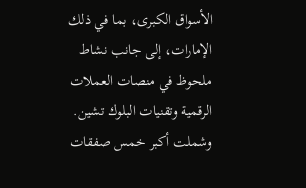الأسواق الكبرى، بما في ذلك الإمارات، إلى جانب نشاط ملحوظ في منصات العملات الرقمية وتقنيات البلوك تشين. وشملت أكبر خمس صفقات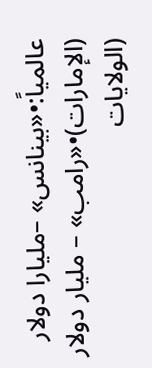عالمياً:•«بينانس» –مليارا دولار (الإمارات)•«رامب» – مليار دولار (الولايات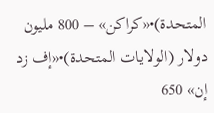المتحدة)•«كراكن» – 800 مليون دولار (الولايات المتحدة)•«إف زد إن» 650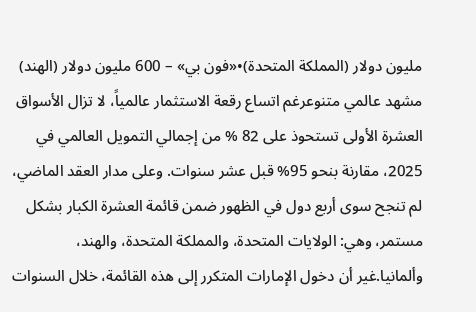مليون دولار (المملكة المتحدة)•«فون بي» – 600 مليون دولار (الهند) مشهد عالمي متنوعرغم اتساع رقعة الاستثمار عالمياً، لا تزال الأسواق العشرة الأولى تستحوذ على 82 % من إجمالي التمويل العالمي في 2025، مقارنة بنحو 95% قبل عشر سنوات. وعلى مدار العقد الماضي، لم تنجح سوى أربع دول في الظهور ضمن قائمة العشرة الكبار بشكل مستمر، وهي: الولايات المتحدة، والمملكة المتحدة، والهند، وألمانيا.غير أن دخول الإمارات المتكرر إلى هذه القائمة، خلال السنوات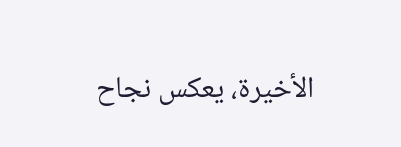الأخيرة، يعكس نجاح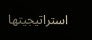استراتيجيتها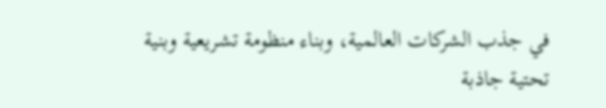في جذب الشركات العالمية، وبناء منظومة تشريعية وبنية تحتية جاذبة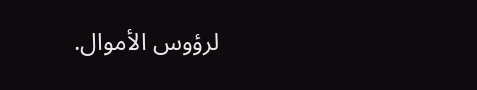لرؤوس الأموال.